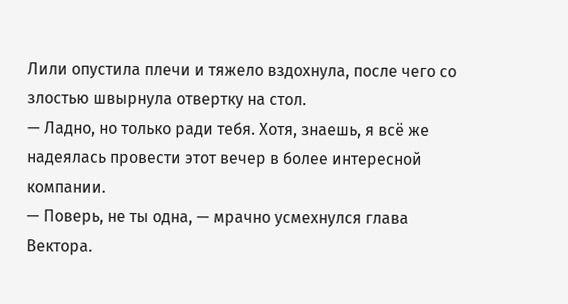Лили опустила плечи и тяжело вздохнула, после чего со злостью швырнула отвертку на стол.
— Ладно, но только ради тебя. Хотя, знаешь, я всё же надеялась провести этот вечер в более интересной компании.
— Поверь, не ты одна, — мрачно усмехнулся глава Вектора.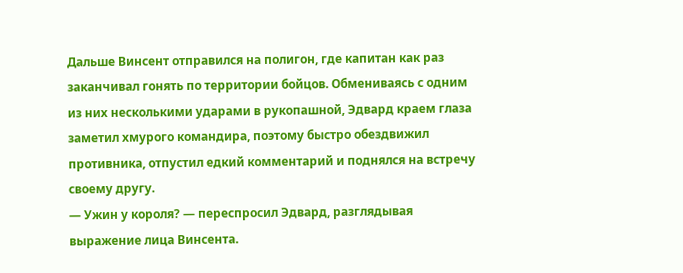Дальше Винсент отправился на полигон, где капитан как раз заканчивал гонять по территории бойцов. Обмениваясь с одним из них несколькими ударами в рукопашной, Эдвард краем глаза заметил хмурого командира, поэтому быстро обездвижил противника, отпустил едкий комментарий и поднялся на встречу своему другу.
— Ужин у короля? — переспросил Эдвард, разглядывая выражение лица Винсента.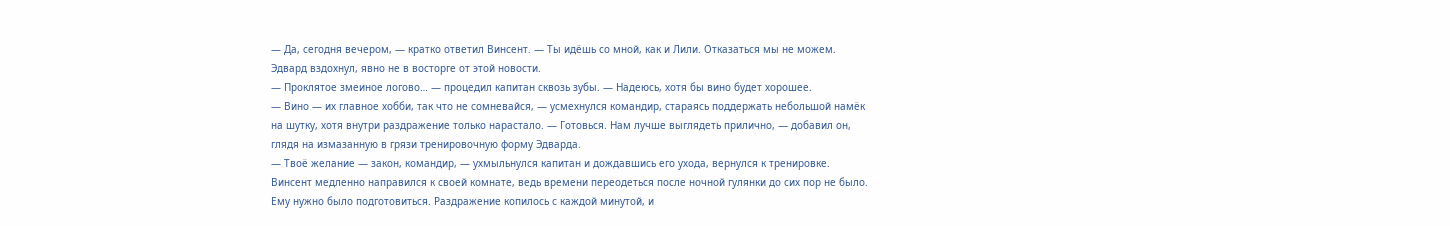— Да, сегодня вечером, — кратко ответил Винсент. — Ты идёшь со мной, как и Лили. Отказаться мы не можем.
Эдвард вздохнул, явно не в восторге от этой новости.
— Проклятое змеиное логово… — процедил капитан сквозь зубы. — Надеюсь, хотя бы вино будет хорошее.
— Вино — их главное хобби, так что не сомневайся, — усмехнулся командир, стараясь поддержать небольшой намёк на шутку, хотя внутри раздражение только нарастало. — Готовься. Нам лучше выглядеть прилично, — добавил он, глядя на измазанную в грязи тренировочную форму Эдварда.
— Твоё желание — закон, командир, — ухмыльнулся капитан и дождавшись его ухода, вернулся к тренировке.
Винсент медленно направился к своей комнате, ведь времени переодеться после ночной гулянки до сих пор не было. Ему нужно было подготовиться. Раздражение копилось с каждой минутой, и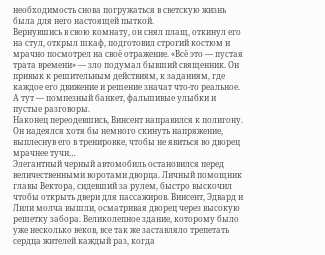необходимость снова погружаться в светскую жизнь была для него настоящей пыткой.
Вернувшись в свою комнату, он снял плащ, откинул его на стул, открыл шкаф, подготовил строгий костюм и мрачно посмотрел на своё отражение. «Всё это — пустая трата времени» — зло подумал бывший священник. Он привык к решительным действиям, к заданиям, где каждое его движение и решение значат что-то реальное. А тут — помпезный банкет, фальшивые улыбки и пустые разговоры.
Наконец переодевшись, Винсент направился к полигону. Он надеялся хотя бы немного скинуть напряжение, выплеснув его в тренировке, чтобы не явиться во дворец мрачнее тучи…
Элегантный черный автомобиль остановился перед величественными воротами дворца. Личный помощник главы Вектора, сидевший за рулем, быстро выскочил чтобы открыть двери для пассажиров. Винсент, Эдвард и Лили молча вышли, осматривая дворец через высокую решетку забора. Великолепное здание, которому было уже несколько веков, все так же заставляло трепетать сердца жителей каждый раз, когда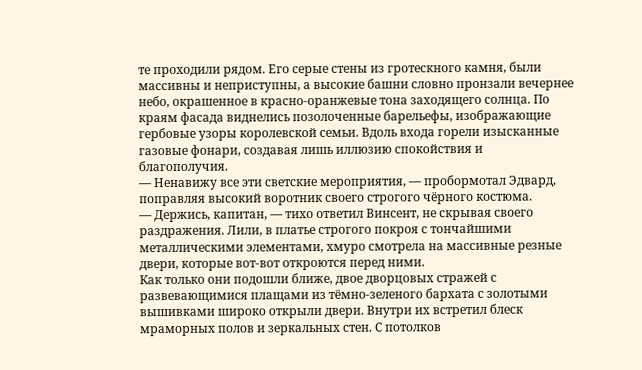те проходили рядом. Его серые стены из гротескного камня, были массивны и неприступны, а высокие башни словно пронзали вечернее небо, окрашенное в красно-оранжевые тона заходящего солнца. По краям фасада виднелись позолоченные барельефы, изображающие гербовые узоры королевской семьи. Вдоль входа горели изысканные газовые фонари, создавая лишь иллюзию спокойствия и благополучия.
— Ненавижу все эти светские мероприятия, — пробормотал Эдвард, поправляя высокий воротник своего строгого чёрного костюма.
— Держись, капитан, — тихо ответил Винсент, не скрывая своего раздражения. Лили, в платье строгого покроя с тончайшими металлическими элементами, хмуро смотрела на массивные резные двери, которые вот-вот откроются перед ними.
Как только они подошли ближе, двое дворцовых стражей с развевающимися плащами из тёмно-зеленого бархата с золотыми вышивками широко открыли двери. Внутри их встретил блеск мраморных полов и зеркальных стен. С потолков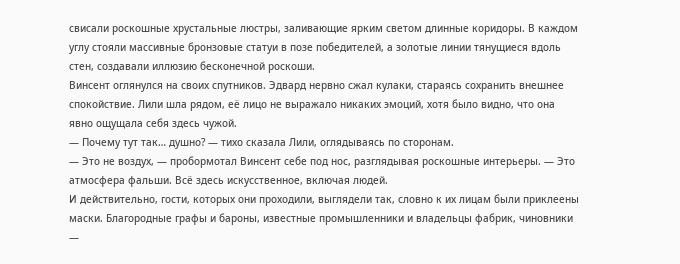свисали роскошные хрустальные люстры, заливающие ярким светом длинные коридоры. В каждом углу стояли массивные бронзовые статуи в позе победителей, а золотые линии тянущиеся вдоль стен, создавали иллюзию бесконечной роскоши.
Винсент оглянулся на своих спутников. Эдвард нервно сжал кулаки, стараясь сохранить внешнее спокойствие. Лили шла рядом, её лицо не выражало никаких эмоций, хотя было видно, что она явно ощущала себя здесь чужой.
— Почему тут так… душно? — тихо сказала Лили, оглядываясь по сторонам.
— Это не воздух, — пробормотал Винсент себе под нос, разглядывая роскошные интерьеры. — Это атмосфера фальши. Всё здесь искусственное, включая людей.
И действительно, гости, которых они проходили, выглядели так, словно к их лицам были приклеены маски. Благородные графы и бароны, известные промышленники и владельцы фабрик, чиновники —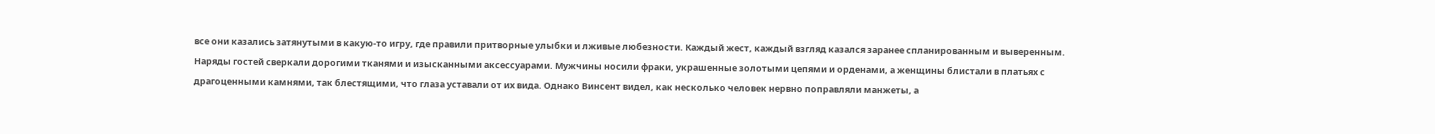все они казались затянутыми в какую-то игру, где правили притворные улыбки и лживые любезности. Каждый жест, каждый взгляд казался заранее спланированным и выверенным.
Наряды гостей сверкали дорогими тканями и изысканными аксессуарами. Мужчины носили фраки, украшенные золотыми цепями и орденами, а женщины блистали в платьях с драгоценными камнями, так блестящими, что глаза уставали от их вида. Однако Винсент видел, как несколько человек нервно поправляли манжеты, а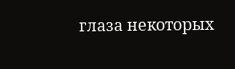глаза некоторых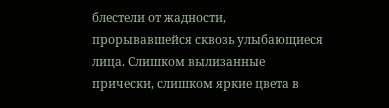блестели от жадности, прорывавшейся сквозь улыбающиеся лица. Слишком вылизанные прически, слишком яркие цвета в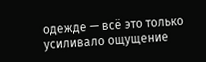одежде — всё это только усиливало ощущение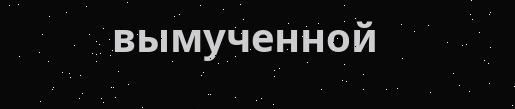вымученной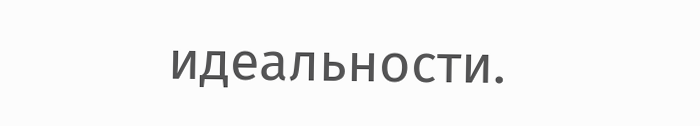идеальности.